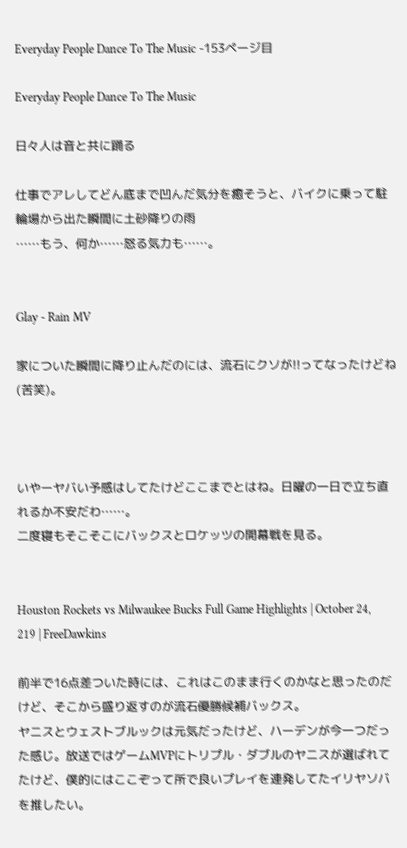Everyday People Dance To The Music -153ページ目

Everyday People Dance To The Music

日々人は音と共に踊る

仕事でアレしてどん底まで凹んだ気分を癒そうと、バイクに乗って駐輪場から出た瞬間に土砂降りの雨
……もう、何か……怒る気力も……。


Glay - Rain MV

家についた瞬間に降り止んだのには、流石にクソが!!ってなったけどね(苦笑)。



いやーヤバい予感はしてたけどここまでとはね。日曜の一日で立ち直れるか不安だわ……。
二度寝もそこそこにバックスとロケッツの開幕戦を見る。


Houston Rockets vs Milwaukee Bucks Full Game Highlights | October 24, 219 | FreeDawkins

前半で16点差ついた時には、これはこのまま行くのかなと思ったのだけど、そこから盛り返すのが流石優勝候補バックス。
ヤニスとウェストブルックは元気だったけど、ハーデンが今一つだった感じ。放送ではゲームMVPにトリプル・ダブルのヤニスが選ばれてたけど、僕的にはここぞって所で良いプレイを連発してたイリヤソバを推したい。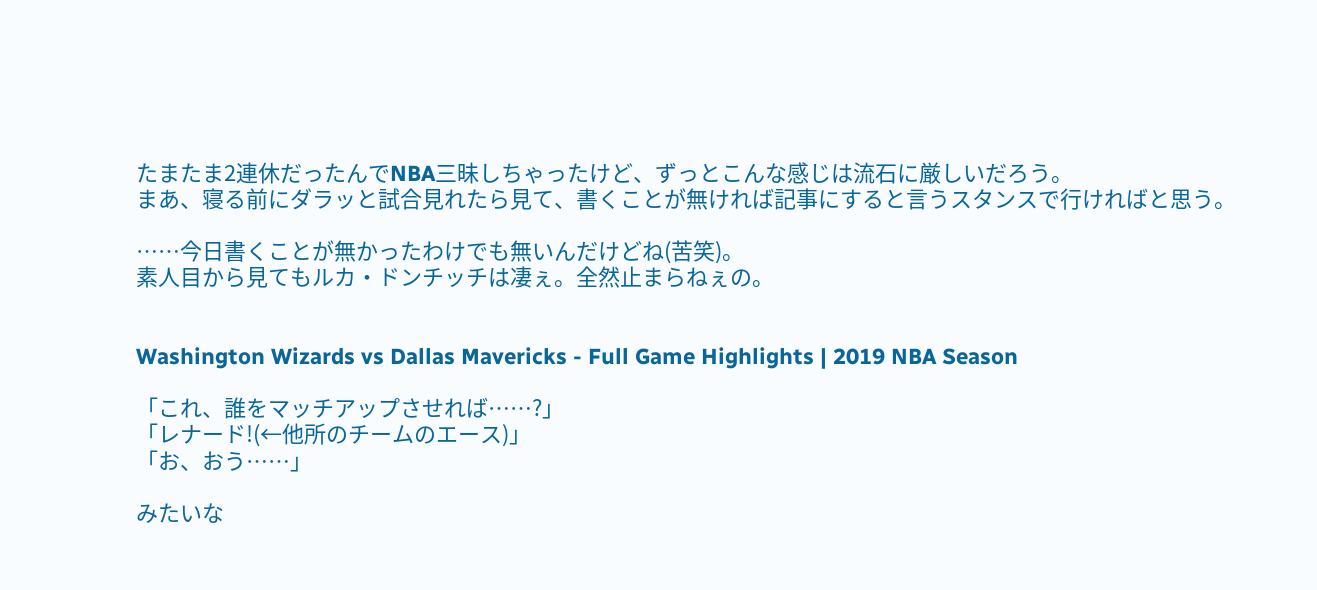たまたま2連休だったんでNBA三昧しちゃったけど、ずっとこんな感じは流石に厳しいだろう。
まあ、寝る前にダラッと試合見れたら見て、書くことが無ければ記事にすると言うスタンスで行ければと思う。

……今日書くことが無かったわけでも無いんだけどね(苦笑)。
素人目から見てもルカ・ドンチッチは凄ぇ。全然止まらねぇの。


Washington Wizards vs Dallas Mavericks - Full Game Highlights | 2019 NBA Season

「これ、誰をマッチアップさせれば……?」
「レナード!(←他所のチームのエース)」
「お、おう……」

みたいな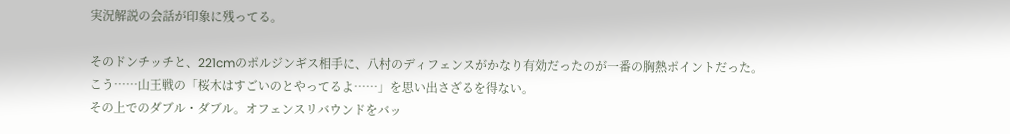実況解説の会話が印象に残ってる。

そのドンチッチと、221cmのポルジンギス相手に、八村のディフェンスがかなり有効だったのが一番の胸熱ポイントだった。
こう……山王戦の「桜木はすごいのとやってるよ……」を思い出さざるを得ない。
その上でのダブル・ダブル。オフェンスリバウンドをバッ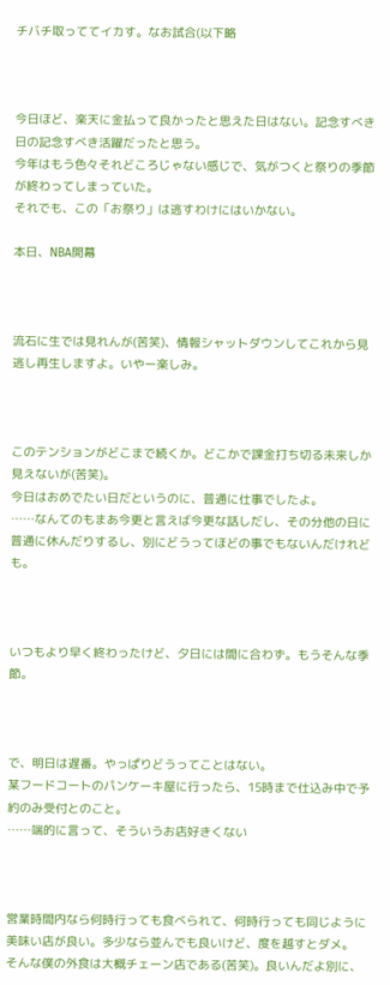チバチ取っててイカす。なお試合(以下略



今日ほど、楽天に金払って良かったと思えた日はない。記念すべき日の記念すべき活躍だったと思う。
今年はもう色々それどころじゃない感じで、気がつくと祭りの季節が終わってしまっていた。
それでも、この「お祭り」は逃すわけにはいかない。

本日、NBA開幕



流石に生では見れんが(苦笑)、情報シャットダウンしてこれから見逃し再生しますよ。いやー楽しみ。



このテンションがどこまで続くか。どこかで課金打ち切る未来しか見えないが(苦笑)。
今日はおめでたい日だというのに、普通に仕事でしたよ。
……なんてのもまあ今更と言えば今更な話しだし、その分他の日に普通に休んだりするし、別にどうってほどの事でもないんだけれども。



いつもより早く終わったけど、夕日には間に合わず。もうそんな季節。



で、明日は遅番。やっぱりどうってことはない。
某フードコートのパンケーキ屋に行ったら、15時まで仕込み中で予約のみ受付とのこと。
……端的に言って、そういうお店好きくない



営業時間内なら何時行っても食べられて、何時行っても同じように美味い店が良い。多少なら並んでも良いけど、度を越すとダメ。
そんな僕の外食は大概チェーン店である(苦笑)。良いんだよ別に、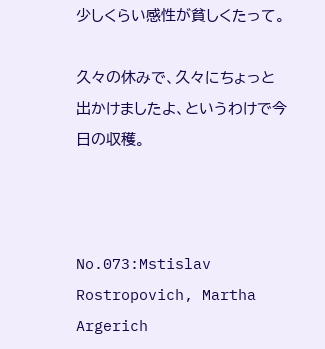少しくらい感性が貧しくたって。

久々の休みで、久々にちょっと出かけましたよ、というわけで今日の収穫。



No.073:Mstislav Rostropovich, Martha Argerich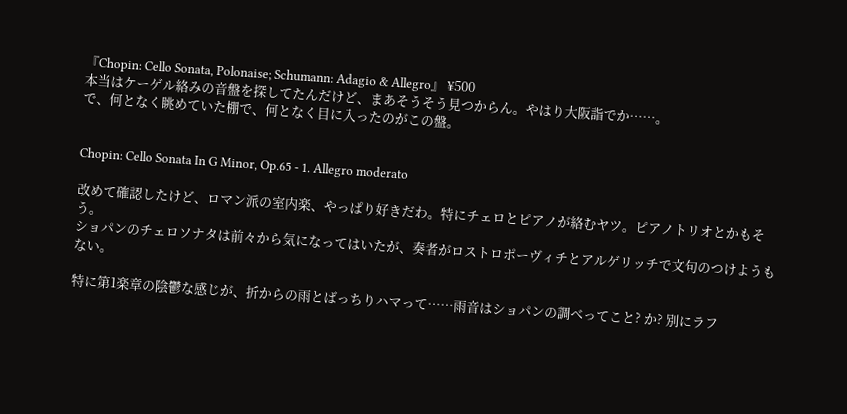『Chopin: Cello Sonata, Polonaise; Schumann: Adagio & Allegro』 ¥500
本当はケーゲル絡みの音盤を探してたんだけど、まあそうそう見つからん。やはり大阪詣でか……。
で、何となく眺めていた棚で、何となく目に入ったのがこの盤。


Chopin: Cello Sonata In G Minor, Op.65 - 1. Allegro moderato

改めて確認したけど、ロマン派の室内楽、やっぱり好きだわ。特にチェロとピアノが絡むヤツ。ピアノトリオとかもそう。
ショパンのチェロソナタは前々から気になってはいたが、奏者がロストロポーヴィチとアルゲリッチで文句のつけようもない。

特に第1楽章の陰鬱な感じが、折からの雨とばっちりハマって……雨音はショパンの調べってこと? か? 別にラフ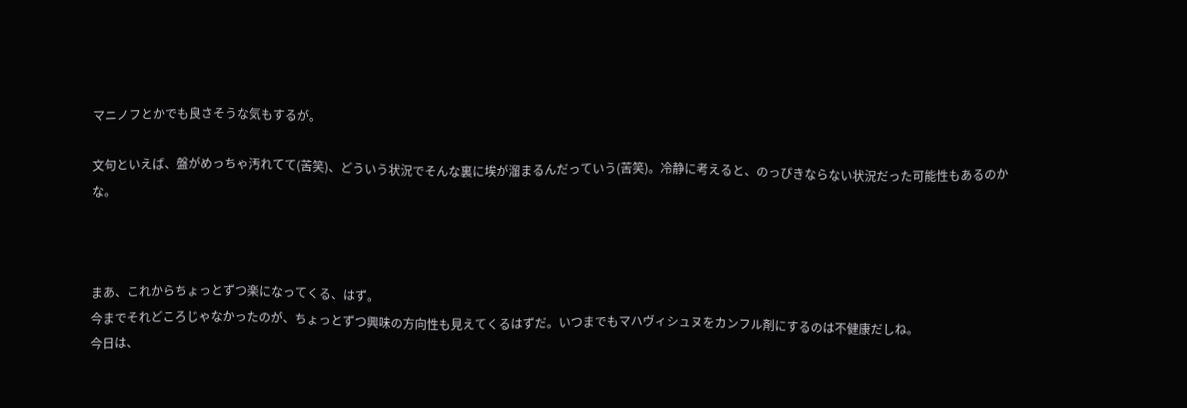マニノフとかでも良さそうな気もするが。

文句といえば、盤がめっちゃ汚れてて(苦笑)、どういう状況でそんな裏に埃が溜まるんだっていう(苦笑)。冷静に考えると、のっぴきならない状況だった可能性もあるのかな。



まあ、これからちょっとずつ楽になってくる、はず。
今までそれどころじゃなかったのが、ちょっとずつ興味の方向性も見えてくるはずだ。いつまでもマハヴィシュヌをカンフル剤にするのは不健康だしね。
今日は、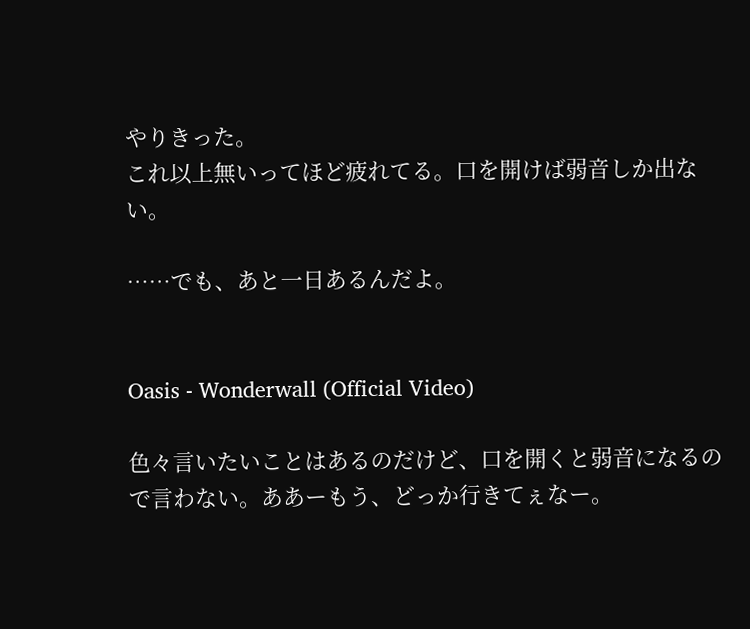やりきった。
これ以上無いってほど疲れてる。口を開けば弱音しか出ない。

……でも、あと一日あるんだよ。


Oasis - Wonderwall (Official Video)

色々言いたいことはあるのだけど、口を開くと弱音になるので言わない。ああーもう、どっか行きてぇなー。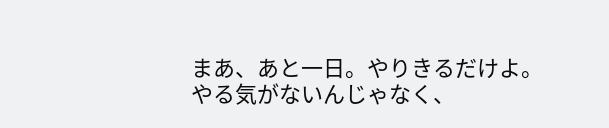まあ、あと一日。やりきるだけよ。
やる気がないんじゃなく、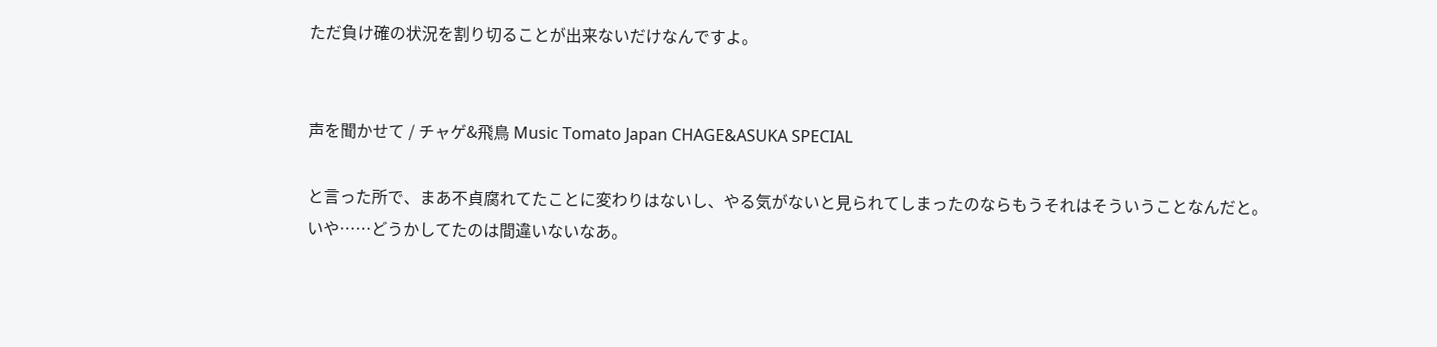ただ負け確の状況を割り切ることが出来ないだけなんですよ。


声を聞かせて / チャゲ&飛鳥 Music Tomato Japan CHAGE&ASUKA SPECIAL

と言った所で、まあ不貞腐れてたことに変わりはないし、やる気がないと見られてしまったのならもうそれはそういうことなんだと。
いや……どうかしてたのは間違いないなあ。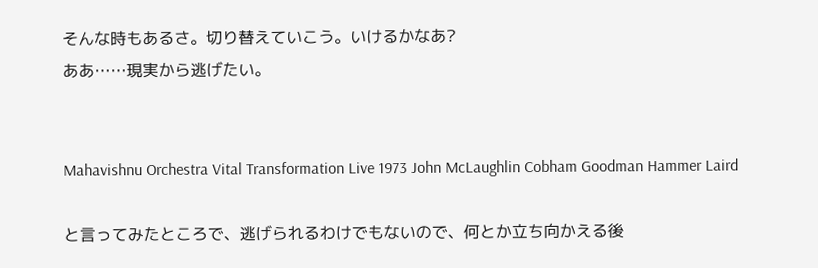そんな時もあるさ。切り替えていこう。いけるかなあ?
ああ……現実から逃げたい。


Mahavishnu Orchestra Vital Transformation Live 1973 John McLaughlin Cobham Goodman Hammer Laird

と言ってみたところで、逃げられるわけでもないので、何とか立ち向かえる後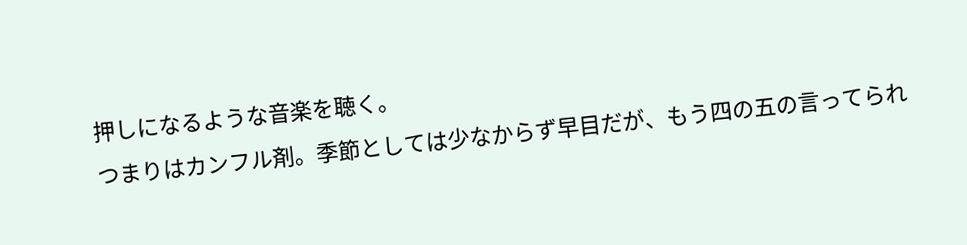押しになるような音楽を聴く。
つまりはカンフル剤。季節としては少なからず早目だが、もう四の五の言ってられ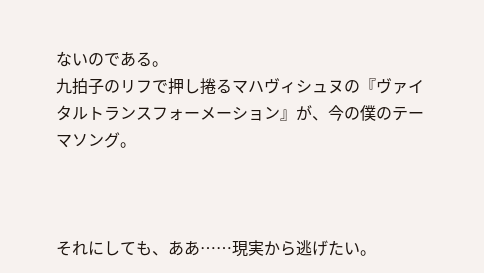ないのである。
九拍子のリフで押し捲るマハヴィシュヌの『ヴァイタルトランスフォーメーション』が、今の僕のテーマソング。



それにしても、ああ……現実から逃げたい。